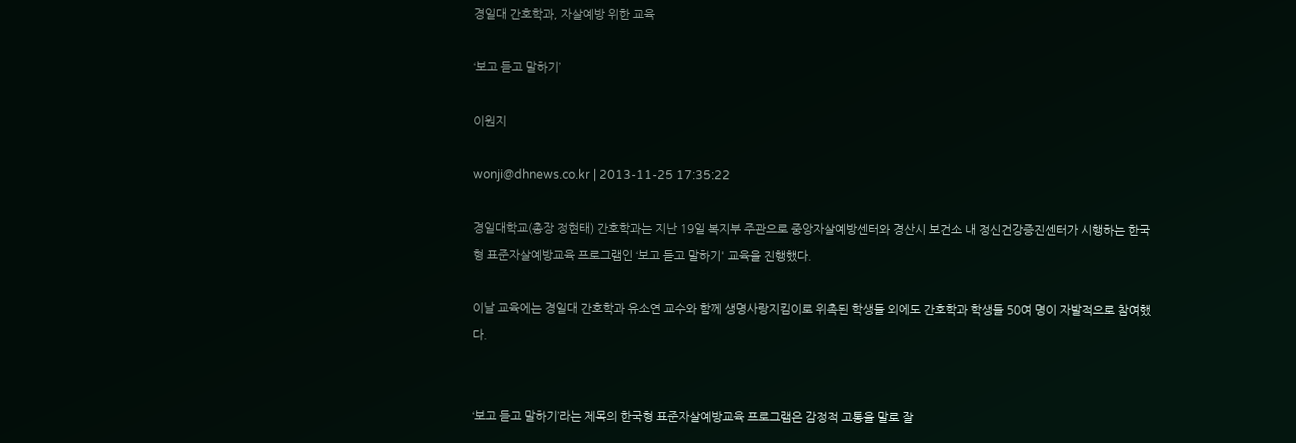경일대 간호학과, 자살예방 위한 교육

‘보고 듣고 말하기’

이원지

wonji@dhnews.co.kr | 2013-11-25 17:35:22

경일대학교(총장 정현태) 간호학과는 지난 19일 복지부 주관으로 중앙자살예방센터와 경산시 보건소 내 정신건강증진센터가 시행하는 한국형 표준자살예방교육 프로그램인 ‘보고 듣고 말하기' 교육을 진행했다.

이날 교육에는 경일대 간호학과 유소연 교수와 함께 생명사랑지킴이로 위촉된 학생들 외에도 간호학과 학생들 50여 명이 자발적으로 참여했다.


‘보고 듣고 말하기’라는 제목의 한국형 표준자살예방교육 프로그램은 감정적 고통을 말로 잘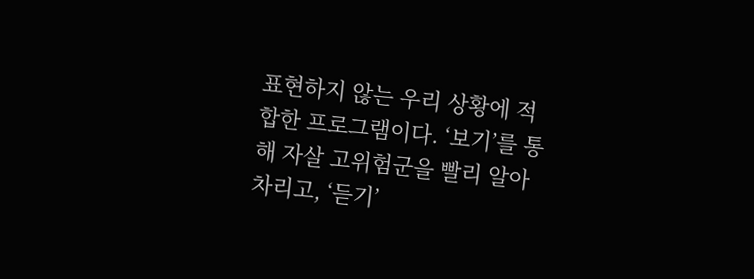표현하지 않는 우리 상황에 적합한 프로그램이다. ‘보기’를 통해 자살 고위험군을 빨리 알아차리고, ‘듣기’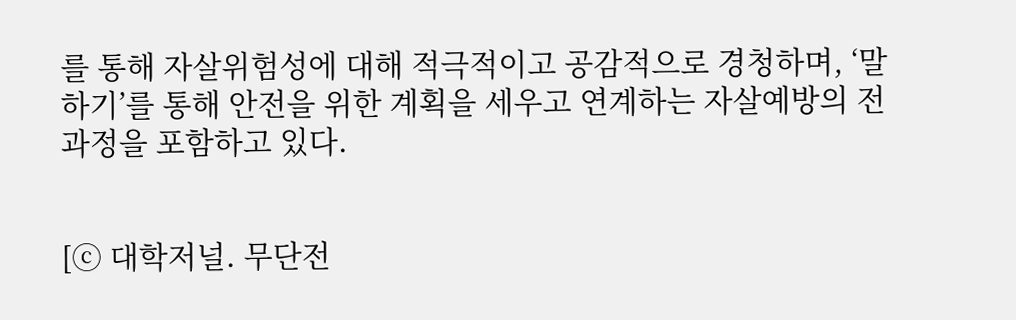를 통해 자살위험성에 대해 적극적이고 공감적으로 경청하며, ‘말하기’를 통해 안전을 위한 계획을 세우고 연계하는 자살예방의 전 과정을 포함하고 있다.


[ⓒ 대학저널. 무단전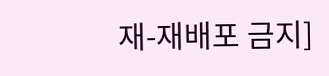재-재배포 금지]